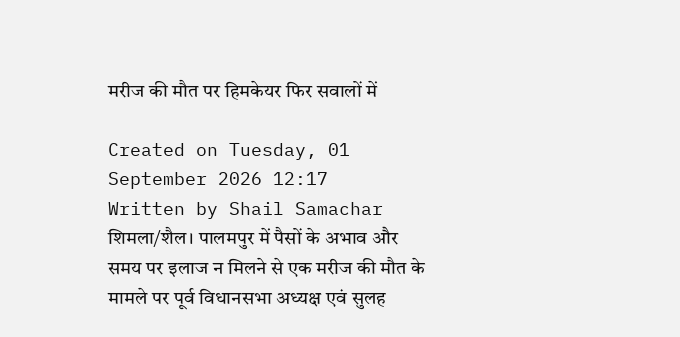मरीज की मौत पर हिमकेयर फिर सवालों में

Created on Tuesday, 01 September 2026 12:17
Written by Shail Samachar
शिमला/शैल। पालमपुर में पैसों के अभाव और समय पर इलाज न मिलने से एक मरीज की मौत के मामले पर पूर्व विधानसभा अध्यक्ष एवं सुलह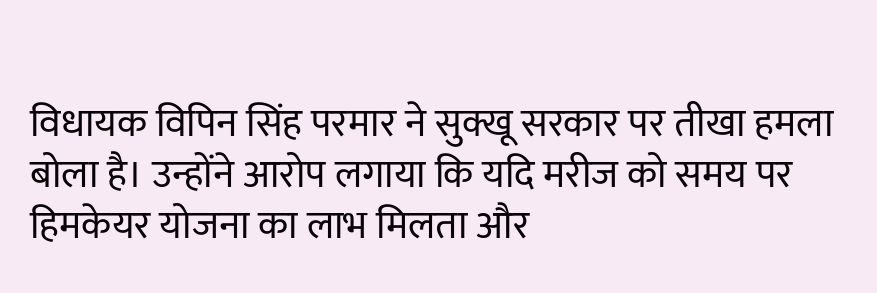विधायक विपिन सिंह परमार ने सुक्खू सरकार पर तीखा हमला बोला है। उन्होंने आरोप लगाया कि यदि मरीज को समय पर हिमकेयर योजना का लाभ मिलता और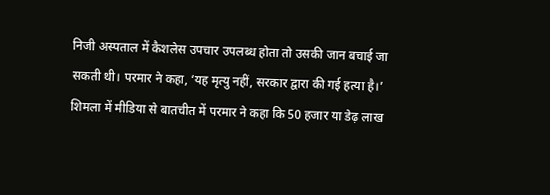निजी अस्पताल में कैशलेस उपचार उपलब्ध होता तो उसकी जान बचाई जा सकती थी। परमार ने कहा, ‘यह मृत्यु नहीं, सरकार द्वारा की गई हत्या है।’
शिमला में मीडिया से बातचीत में परमार ने कहा कि 50 हजार या डेढ़ लाख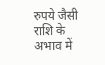रुपये जैसी राशि के अभाव में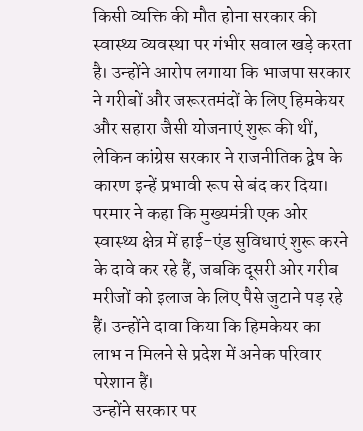किसी व्यक्ति की मौत होना सरकार की स्वास्थ्य व्यवस्था पर गंभीर सवाल खड़े करता है। उन्होंने आरोप लगाया कि भाजपा सरकार ने गरीबों और जरूरतमंदों के लिए हिमकेयर और सहारा जैसी योजनाएं शुरू की थीं, लेकिन कांग्रेस सरकार ने राजनीतिक द्वेष के कारण इन्हें प्रभावी रूप से बंद कर दिया।
परमार ने कहा कि मुख्यमंत्री एक ओर स्वास्थ्य क्षेत्र में हाई-एंड सुविधाएं शुरू करने के दावे कर रहे हैं, जबकि दूसरी ओर गरीब मरीजों को इलाज के लिए पैसे जुटाने पड़ रहे हैं। उन्होंने दावा किया कि हिमकेयर का लाभ न मिलने से प्रदेश में अनेक परिवार परेशान हैं।
उन्होंने सरकार पर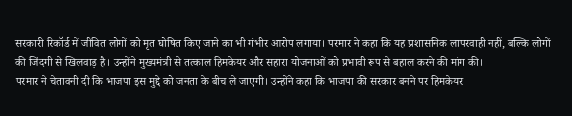सरकारी रिकॉर्ड में जीवित लोगों को मृत घोषित किए जाने का भी गंभीर आरोप लगाया। परमार ने कहा कि यह प्रशासनिक लापरवाही नहीं, बल्कि लोगों की जिंदगी से खिलवाड़ है। उन्होंने मुख्यमंत्री से तत्काल हिमकेयर और सहारा योजनाओं को प्रभावी रूप से बहाल करने की मांग की।
परमार ने चेतावनी दी कि भाजपा इस मुद्दे को जनता के बीच ले जाएगी। उन्होंने कहा कि भाजपा की सरकार बनने पर हिमकेयर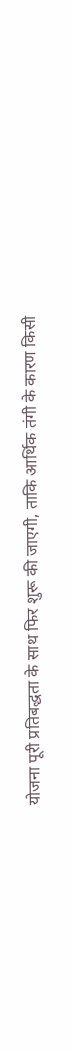योजना पूरी प्रतिबद्धता के साथ फिर शुरू की जाएगी, ताकि आर्थिक तंगी के कारण किसी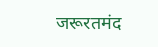जरूरतमंद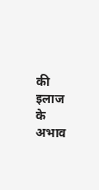की इलाज के अभाव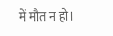में मौत न हो।